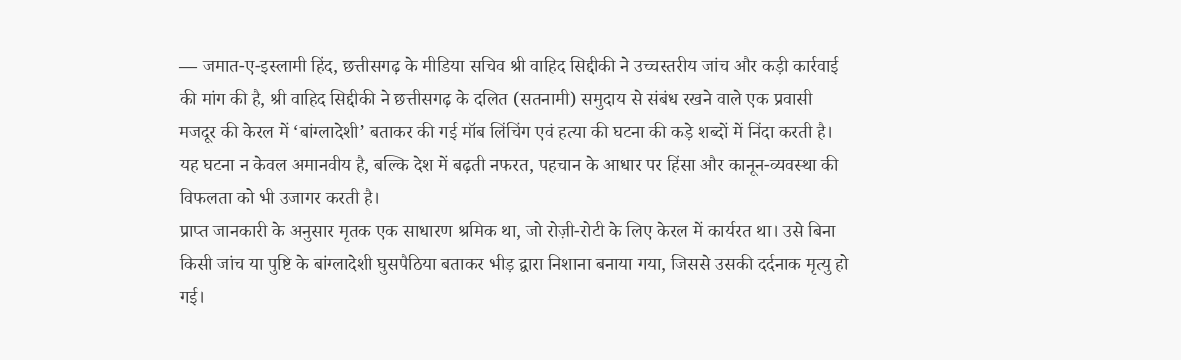— जमात-ए-इस्लामी हिंद, छत्तीसगढ़ के मीडिया सचिव श्री वाहिद सिद्दीकी ने उच्चस्तरीय जांच और कड़ी कार्रवाई की मांग की है, श्री वाहिद सिद्दीकी ने छत्तीसगढ़ के दलित (सतनामी) समुदाय से संबंध रखने वाले एक प्रवासी मजदूर की केरल में ‘बांग्लादेशी’ बताकर की गई मॉब लिंचिंग एवं हत्या की घटना की कड़े शब्दों में निंदा करती है। यह घटना न केवल अमानवीय है, बल्कि देश में बढ़ती नफरत, पहचान के आधार पर हिंसा और कानून-व्यवस्था की विफलता को भी उजागर करती है।
प्राप्त जानकारी के अनुसार मृतक एक साधारण श्रमिक था, जो रोज़ी-रोटी के लिए केरल में कार्यरत था। उसे बिना किसी जांच या पुष्टि के बांग्लादेशी घुसपैठिया बताकर भीड़ द्वारा निशाना बनाया गया, जिससे उसकी दर्दनाक मृत्यु हो गई।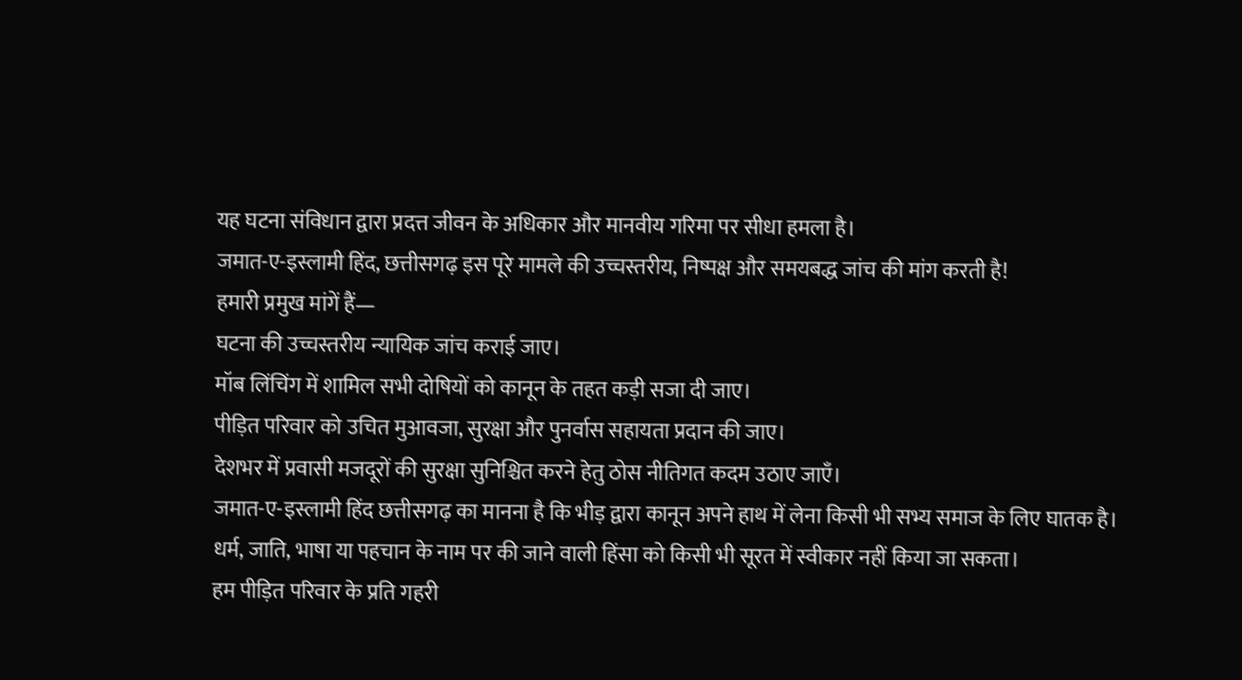यह घटना संविधान द्वारा प्रदत्त जीवन के अधिकार और मानवीय गरिमा पर सीधा हमला है।
जमात-ए-इस्लामी हिंद, छत्तीसगढ़ इस पूरे मामले की उच्चस्तरीय, निष्पक्ष और समयबद्ध जांच की मांग करती है!
हमारी प्रमुख मांगें हैं—
घटना की उच्चस्तरीय न्यायिक जांच कराई जाए।
मॉब लिंचिंग में शामिल सभी दोषियों को कानून के तहत कड़ी सजा दी जाए।
पीड़ित परिवार को उचित मुआवजा, सुरक्षा और पुनर्वास सहायता प्रदान की जाए।
देशभर में प्रवासी मजदूरों की सुरक्षा सुनिश्चित करने हेतु ठोस नीतिगत कदम उठाए जाएँ।
जमात-ए-इस्लामी हिंद छत्तीसगढ़ का मानना है कि भीड़ द्वारा कानून अपने हाथ में लेना किसी भी सभ्य समाज के लिए घातक है। धर्म, जाति, भाषा या पहचान के नाम पर की जाने वाली हिंसा को किसी भी सूरत में स्वीकार नहीं किया जा सकता।
हम पीड़ित परिवार के प्रति गहरी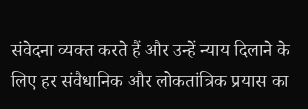संवेदना व्यक्त करते हैं और उन्हें न्याय दिलाने के लिए हर संवैधानिक और लोकतांत्रिक प्रयास का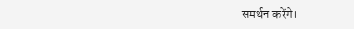समर्थन करेंगे।